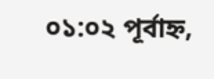০১:০২ পূর্বাহ্ন,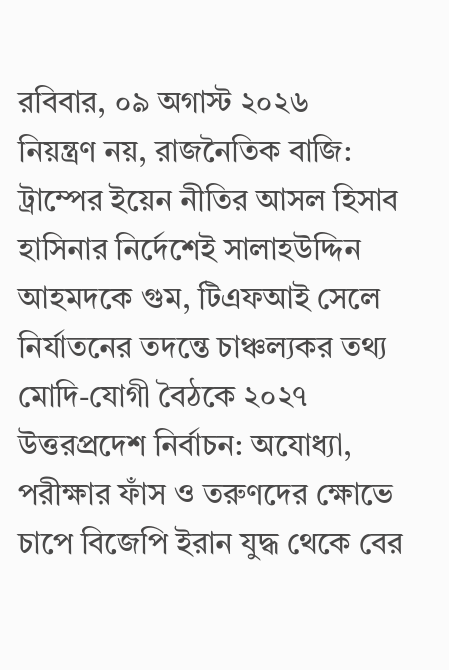রবিবার, ০৯ অগাস্ট ২০২৬
নিয়ন্ত্রণ নয়, রাজনৈতিক বাজি: ট্রাম্পের ইয়েন নীতির আসল হিসাব হাসিনার নির্দেশেই সালাহউদ্দিন আহমদকে গুম, টিএফআই সেলে নির্যাতনের তদন্তে চাঞ্চল্যকর তথ্য মোদি-যোগী বৈঠকে ২০২৭ উত্তরপ্রদেশ নির্বাচন: অযোধ্যা, পরীক্ষার ফাঁস ও তরুণদের ক্ষোভে চাপে বিজেপি ইরান যুদ্ধ থেকে বের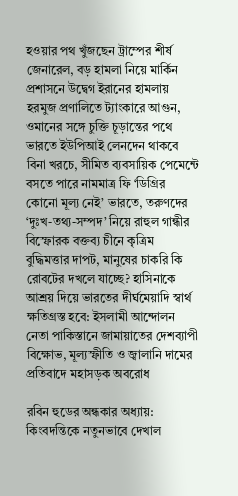হওয়ার পথ খুঁজছেন ট্রাম্পের শীর্ষ জেনারেল, বড় হামলা নিয়ে মার্কিন প্রশাসনে উদ্বেগ ইরানের হামলায় হরমুজ প্রণালিতে ট্যাংকারে আগুন, ওমানের সঙ্গে চুক্তি চূড়ান্তের পথে ভারতে ইউপিআই লেনদেন থাকবে বিনা খরচে, সীমিত ব্যবসায়িক পেমেন্টে বসতে পারে নামমাত্র ফি ‘ডিগ্রির কোনো মূল্য নেই’ ভারতে, তরুণদের ‘দুঃখ-তথ্য-সম্পদ’ নিয়ে রাহুল গান্ধীর বিস্ফোরক বক্তব্য চীনে কৃত্রিম বুদ্ধিমত্তার দাপট, মানুষের চাকরি কি রোবটের দখলে যাচ্ছে? হাসিনাকে আশ্রয় দিয়ে ভারতের দীর্ঘমেয়াদি স্বার্থ ক্ষতিগ্রস্ত হবে: ইসলামী আন্দোলন নেতা পাকিস্তানে জামায়াতের দেশব্যাপী বিক্ষোভ, মূল্যস্ফীতি ও জ্বালানি দামের প্রতিবাদে মহাসড়ক অবরোধ

রবিন হুডের অন্ধকার অধ্যায়: কিংবদন্তিকে নতুনভাবে দেখাল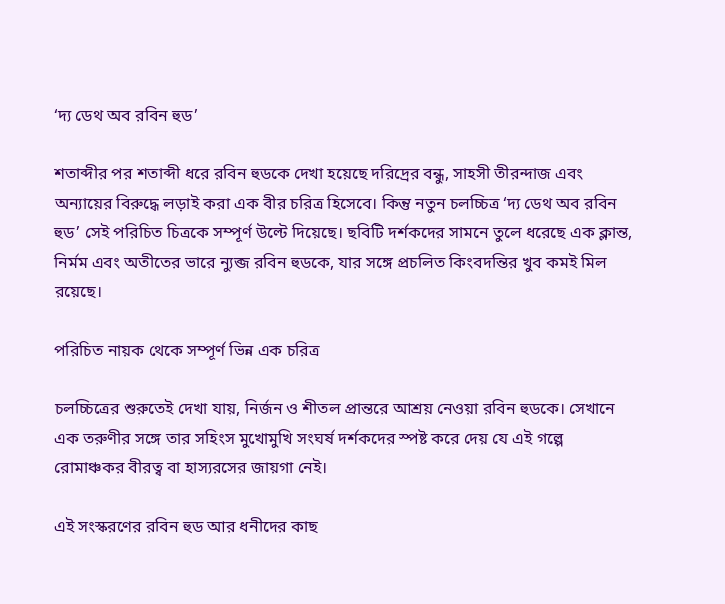‘দ্য ডেথ অব রবিন হুড’

শতাব্দীর পর শতাব্দী ধরে রবিন হুডকে দেখা হয়েছে দরিদ্রের বন্ধু, সাহসী তীরন্দাজ এবং অন্যায়ের বিরুদ্ধে লড়াই করা এক বীর চরিত্র হিসেবে। কিন্তু নতুন চলচ্চিত্র ‘দ্য ডেথ অব রবিন হুড’ সেই পরিচিত চিত্রকে সম্পূর্ণ উল্টে দিয়েছে। ছবিটি দর্শকদের সামনে তুলে ধরেছে এক ক্লান্ত, নির্মম এবং অতীতের ভারে ন্যুব্জ রবিন হুডকে, যার সঙ্গে প্রচলিত কিংবদন্তির খুব কমই মিল রয়েছে।

পরিচিত নায়ক থেকে সম্পূর্ণ ভিন্ন এক চরিত্র

চলচ্চিত্রের শুরুতেই দেখা যায়, নির্জন ও শীতল প্রান্তরে আশ্রয় নেওয়া রবিন হুডকে। সেখানে এক তরুণীর সঙ্গে তার সহিংস মুখোমুখি সংঘর্ষ দর্শকদের স্পষ্ট করে দেয় যে এই গল্পে রোমাঞ্চকর বীরত্ব বা হাস্যরসের জায়গা নেই।

এই সংস্করণের রবিন হুড আর ধনীদের কাছ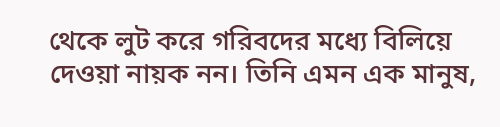থেকে লুট করে গরিবদের মধ্যে বিলিয়ে দেওয়া নায়ক নন। তিনি এমন এক মানুষ,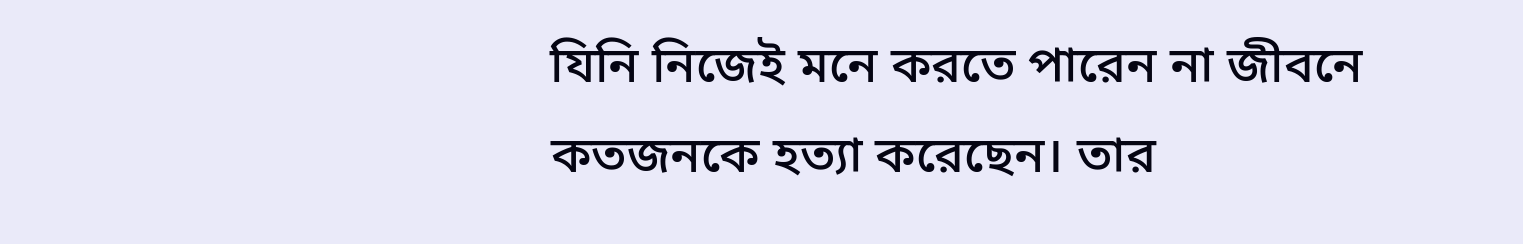যিনি নিজেই মনে করতে পারেন না জীবনে কতজনকে হত্যা করেছেন। তার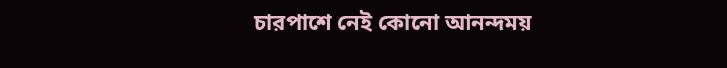চারপাশে নেই কোনো আনন্দময়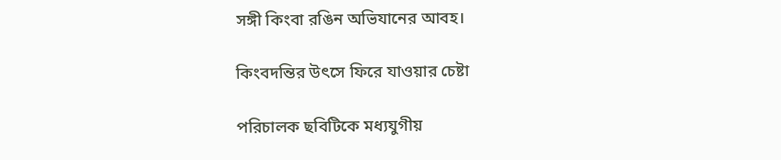সঙ্গী কিংবা রঙিন অভিযানের আবহ।

কিংবদন্তির উৎসে ফিরে যাওয়ার চেষ্টা

পরিচালক ছবিটিকে মধ্যযুগীয়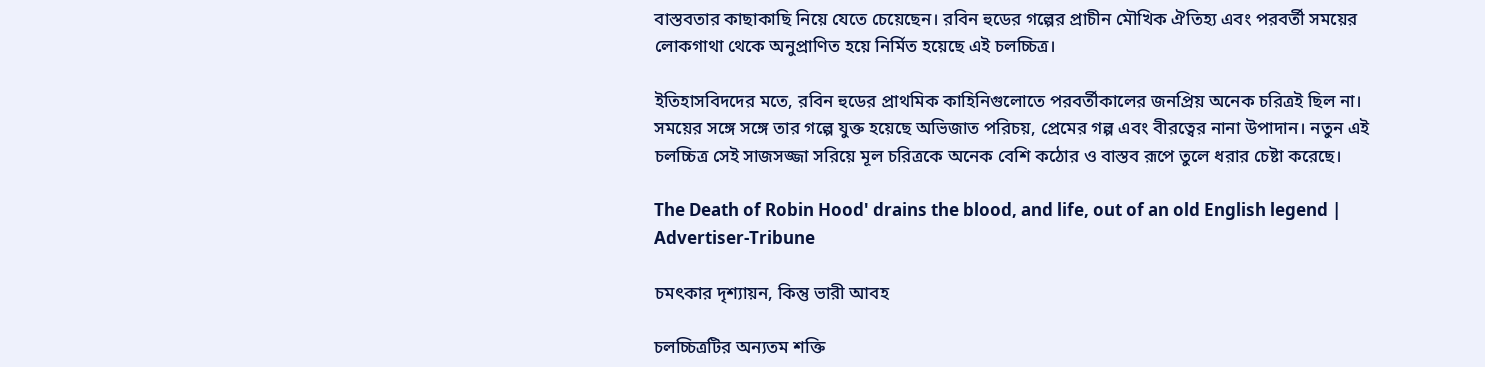বাস্তবতার কাছাকাছি নিয়ে যেতে চেয়েছেন। রবিন হুডের গল্পের প্রাচীন মৌখিক ঐতিহ্য এবং পরবর্তী সময়ের লোকগাথা থেকে অনুপ্রাণিত হয়ে নির্মিত হয়েছে এই চলচ্চিত্র।

ইতিহাসবিদদের মতে, রবিন হুডের প্রাথমিক কাহিনিগুলোতে পরবর্তীকালের জনপ্রিয় অনেক চরিত্রই ছিল না। সময়ের সঙ্গে সঙ্গে তার গল্পে যুক্ত হয়েছে অভিজাত পরিচয়, প্রেমের গল্প এবং বীরত্বের নানা উপাদান। নতুন এই চলচ্চিত্র সেই সাজসজ্জা সরিয়ে মূল চরিত্রকে অনেক বেশি কঠোর ও বাস্তব রূপে তুলে ধরার চেষ্টা করেছে।

The Death of Robin Hood' drains the blood, and life, out of an old English legend | Advertiser-Tribune

চমৎকার দৃশ্যায়ন, কিন্তু ভারী আবহ

চলচ্চিত্রটির অন্যতম শক্তি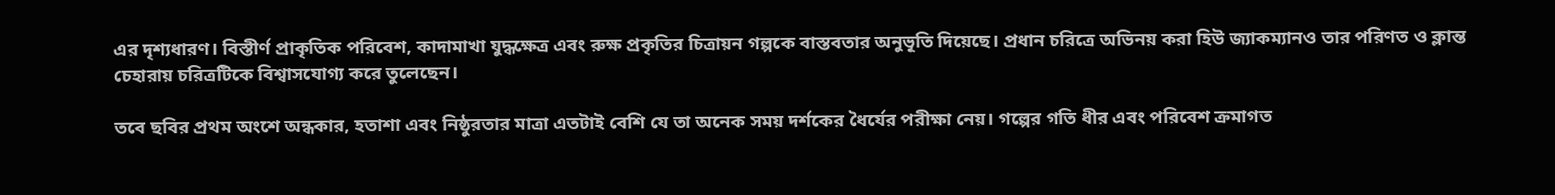এর দৃশ্যধারণ। বিস্তীর্ণ প্রাকৃতিক পরিবেশ, কাদামাখা যুদ্ধক্ষেত্র এবং রুক্ষ প্রকৃতির চিত্রায়ন গল্পকে বাস্তবতার অনুভূতি দিয়েছে। প্রধান চরিত্রে অভিনয় করা হিউ জ্যাকম্যানও তার পরিণত ও ক্লান্ত চেহারায় চরিত্রটিকে বিশ্বাসযোগ্য করে তুলেছেন।

তবে ছবির প্রথম অংশে অন্ধকার, হতাশা এবং নিষ্ঠুরতার মাত্রা এতটাই বেশি যে তা অনেক সময় দর্শকের ধৈর্যের পরীক্ষা নেয়। গল্পের গতি ধীর এবং পরিবেশ ক্রমাগত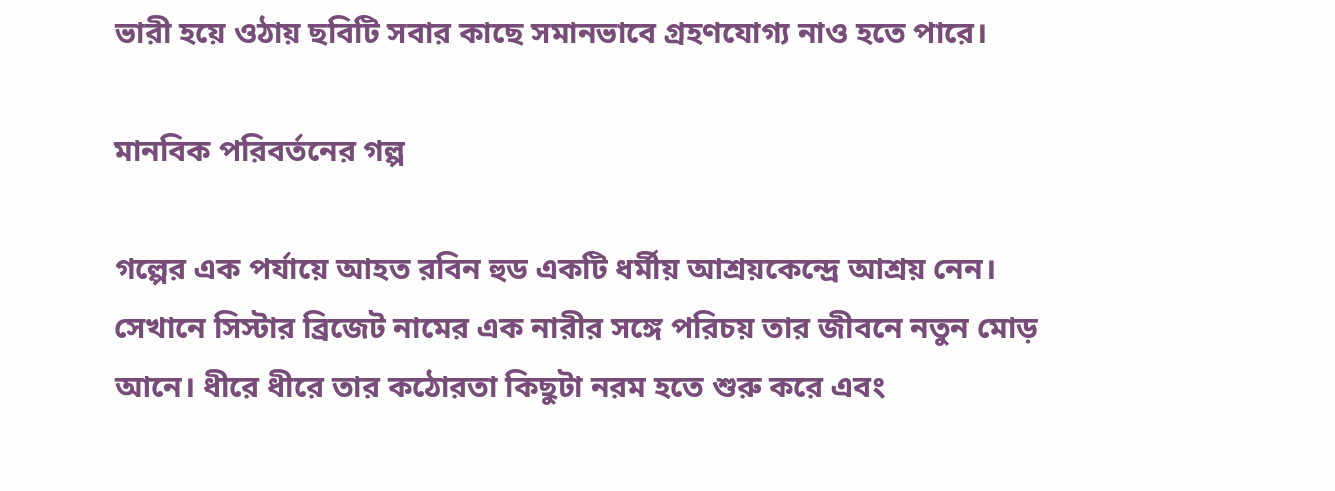ভারী হয়ে ওঠায় ছবিটি সবার কাছে সমানভাবে গ্রহণযোগ্য নাও হতে পারে।

মানবিক পরিবর্তনের গল্প

গল্পের এক পর্যায়ে আহত রবিন হুড একটি ধর্মীয় আশ্রয়কেন্দ্রে আশ্রয় নেন। সেখানে সিস্টার ব্রিজেট নামের এক নারীর সঙ্গে পরিচয় তার জীবনে নতুন মোড় আনে। ধীরে ধীরে তার কঠোরতা কিছুটা নরম হতে শুরু করে এবং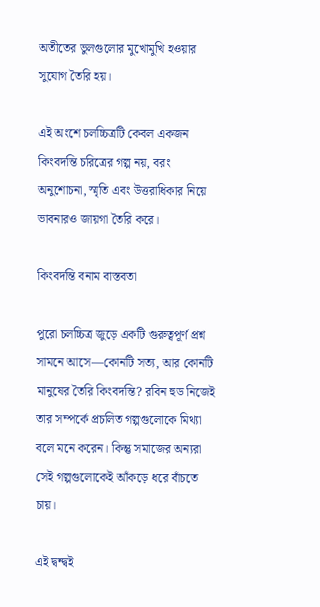অতীতের ভুলগুলোর মুখোমুখি হওয়ার সুযোগ তৈরি হয়।

এই অংশে চলচ্চিত্রটি কেবল একজন কিংবদন্তি চরিত্রের গল্প নয়, বরং অনুশোচনা, স্মৃতি এবং উত্তরাধিকার নিয়ে ভাবনারও জায়গা তৈরি করে।

কিংবদন্তি বনাম বাস্তবতা

পুরো চলচ্চিত্র জুড়ে একটি গুরুত্বপূর্ণ প্রশ্ন সামনে আসে—কোনটি সত্য, আর কোনটি মানুষের তৈরি কিংবদন্তি? রবিন হুড নিজেই তার সম্পর্কে প্রচলিত গল্পগুলোকে মিথ্যা বলে মনে করেন। কিন্তু সমাজের অন্যরা সেই গল্পগুলোকেই আঁকড়ে ধরে বাঁচতে চায়।

এই দ্বন্দ্বই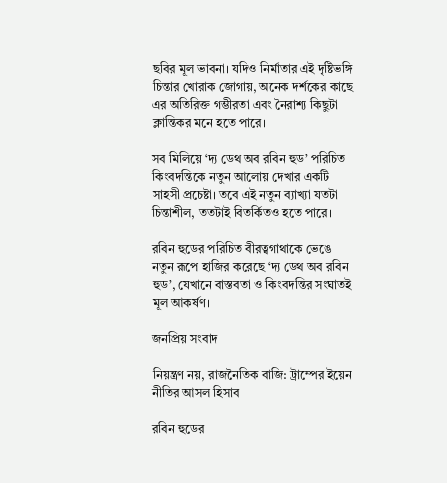ছবির মূল ভাবনা। যদিও নির্মাতার এই দৃষ্টিভঙ্গি চিন্তার খোরাক জোগায়, অনেক দর্শকের কাছে এর অতিরিক্ত গম্ভীরতা এবং নৈরাশ্য কিছুটা ক্লান্তিকর মনে হতে পারে।

সব মিলিয়ে ‘দ্য ডেথ অব রবিন হুড’ পরিচিত কিংবদন্তিকে নতুন আলোয় দেখার একটি সাহসী প্রচেষ্টা। তবে এই নতুন ব্যাখ্যা যতটা চিন্তাশীল, ততটাই বিতর্কিতও হতে পারে।

রবিন হুডের পরিচিত বীরত্বগাথাকে ভেঙে নতুন রূপে হাজির করেছে ‘দ্য ডেথ অব রবিন হুড’, যেখানে বাস্তবতা ও কিংবদন্তির সংঘাতই মূল আকর্ষণ।

জনপ্রিয় সংবাদ

নিয়ন্ত্রণ নয়, রাজনৈতিক বাজি: ট্রাম্পের ইয়েন নীতির আসল হিসাব

রবিন হুডের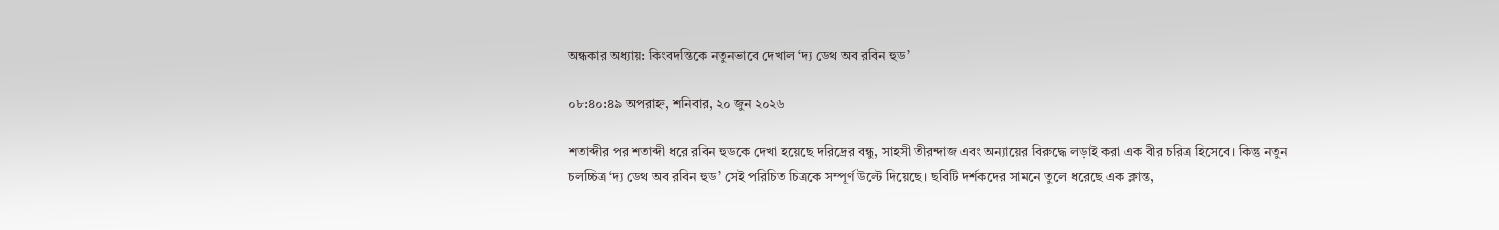অন্ধকার অধ্যায়: কিংবদন্তিকে নতুনভাবে দেখাল ‘দ্য ডেথ অব রবিন হুড’

০৮:৪০:৪৯ অপরাহ্ন, শনিবার, ২০ জুন ২০২৬

শতাব্দীর পর শতাব্দী ধরে রবিন হুডকে দেখা হয়েছে দরিদ্রের বন্ধু, সাহসী তীরন্দাজ এবং অন্যায়ের বিরুদ্ধে লড়াই করা এক বীর চরিত্র হিসেবে। কিন্তু নতুন চলচ্চিত্র ‘দ্য ডেথ অব রবিন হুড’ সেই পরিচিত চিত্রকে সম্পূর্ণ উল্টে দিয়েছে। ছবিটি দর্শকদের সামনে তুলে ধরেছে এক ক্লান্ত,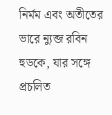নির্মম এবং অতীতের ভারে ন্যুব্জ রবিন হুডকে, যার সঙ্গে প্রচলিত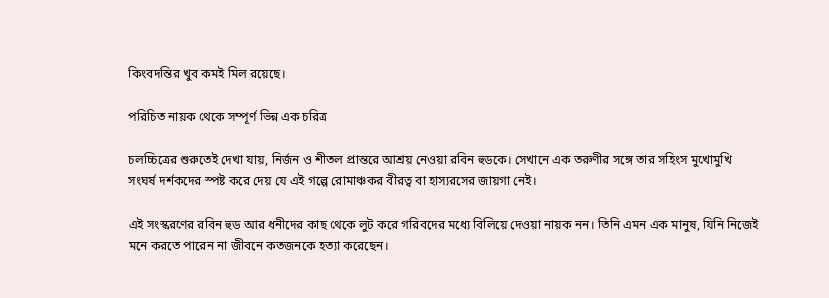কিংবদন্তির খুব কমই মিল রয়েছে।

পরিচিত নায়ক থেকে সম্পূর্ণ ভিন্ন এক চরিত্র

চলচ্চিত্রের শুরুতেই দেখা যায়, নির্জন ও শীতল প্রান্তরে আশ্রয় নেওয়া রবিন হুডকে। সেখানে এক তরুণীর সঙ্গে তার সহিংস মুখোমুখি সংঘর্ষ দর্শকদের স্পষ্ট করে দেয় যে এই গল্পে রোমাঞ্চকর বীরত্ব বা হাস্যরসের জায়গা নেই।

এই সংস্করণের রবিন হুড আর ধনীদের কাছ থেকে লুট করে গরিবদের মধ্যে বিলিয়ে দেওয়া নায়ক নন। তিনি এমন এক মানুষ, যিনি নিজেই মনে করতে পারেন না জীবনে কতজনকে হত্যা করেছেন।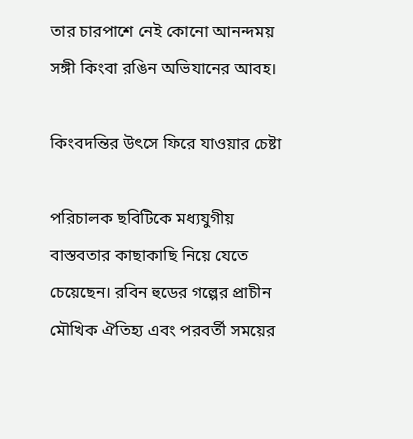তার চারপাশে নেই কোনো আনন্দময় সঙ্গী কিংবা রঙিন অভিযানের আবহ।

কিংবদন্তির উৎসে ফিরে যাওয়ার চেষ্টা

পরিচালক ছবিটিকে মধ্যযুগীয় বাস্তবতার কাছাকাছি নিয়ে যেতে চেয়েছেন। রবিন হুডের গল্পের প্রাচীন মৌখিক ঐতিহ্য এবং পরবর্তী সময়ের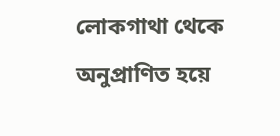লোকগাথা থেকে অনুপ্রাণিত হয়ে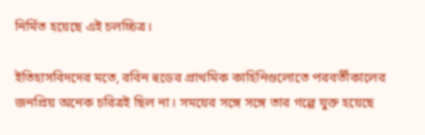নির্মিত হয়েছে এই চলচ্চিত্র।

ইতিহাসবিদদের মতে, রবিন হুডের প্রাথমিক কাহিনিগুলোতে পরবর্তীকালের জনপ্রিয় অনেক চরিত্রই ছিল না। সময়ের সঙ্গে সঙ্গে তার গল্পে যুক্ত হয়েছে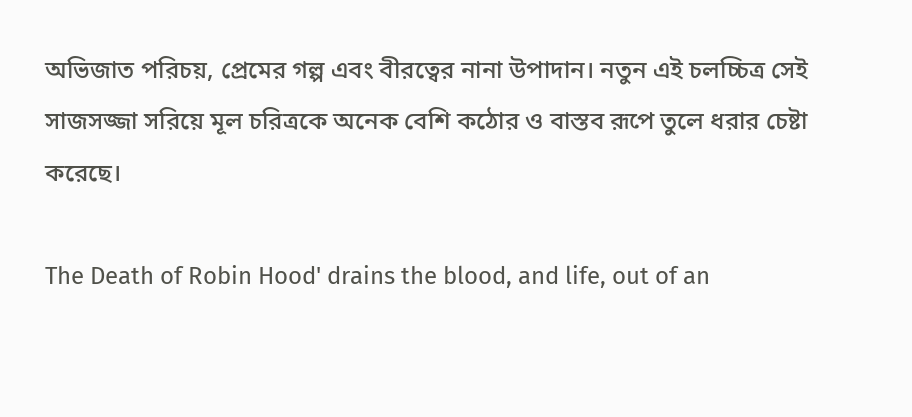অভিজাত পরিচয়, প্রেমের গল্প এবং বীরত্বের নানা উপাদান। নতুন এই চলচ্চিত্র সেই সাজসজ্জা সরিয়ে মূল চরিত্রকে অনেক বেশি কঠোর ও বাস্তব রূপে তুলে ধরার চেষ্টা করেছে।

The Death of Robin Hood' drains the blood, and life, out of an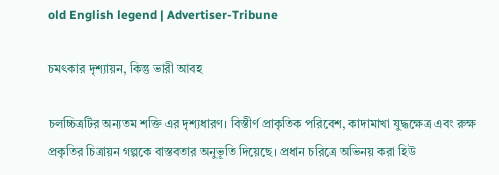old English legend | Advertiser-Tribune

চমৎকার দৃশ্যায়ন, কিন্তু ভারী আবহ

চলচ্চিত্রটির অন্যতম শক্তি এর দৃশ্যধারণ। বিস্তীর্ণ প্রাকৃতিক পরিবেশ, কাদামাখা যুদ্ধক্ষেত্র এবং রুক্ষ প্রকৃতির চিত্রায়ন গল্পকে বাস্তবতার অনুভূতি দিয়েছে। প্রধান চরিত্রে অভিনয় করা হিউ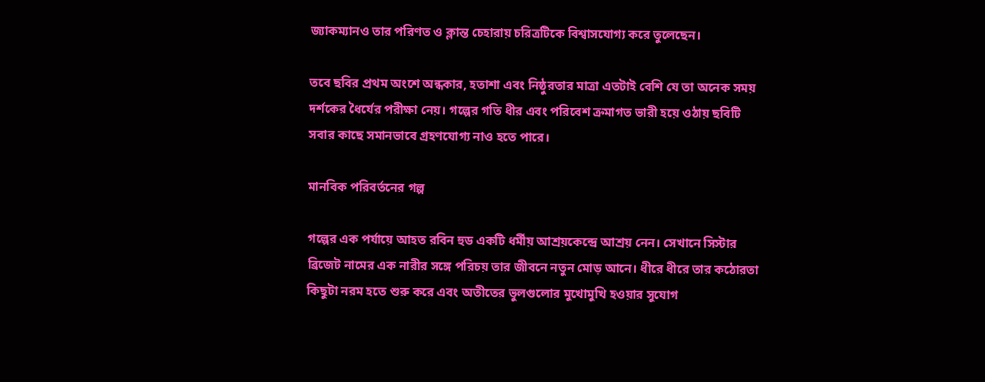জ্যাকম্যানও তার পরিণত ও ক্লান্ত চেহারায় চরিত্রটিকে বিশ্বাসযোগ্য করে তুলেছেন।

তবে ছবির প্রথম অংশে অন্ধকার, হতাশা এবং নিষ্ঠুরতার মাত্রা এতটাই বেশি যে তা অনেক সময় দর্শকের ধৈর্যের পরীক্ষা নেয়। গল্পের গতি ধীর এবং পরিবেশ ক্রমাগত ভারী হয়ে ওঠায় ছবিটি সবার কাছে সমানভাবে গ্রহণযোগ্য নাও হতে পারে।

মানবিক পরিবর্তনের গল্প

গল্পের এক পর্যায়ে আহত রবিন হুড একটি ধর্মীয় আশ্রয়কেন্দ্রে আশ্রয় নেন। সেখানে সিস্টার ব্রিজেট নামের এক নারীর সঙ্গে পরিচয় তার জীবনে নতুন মোড় আনে। ধীরে ধীরে তার কঠোরতা কিছুটা নরম হতে শুরু করে এবং অতীতের ভুলগুলোর মুখোমুখি হওয়ার সুযোগ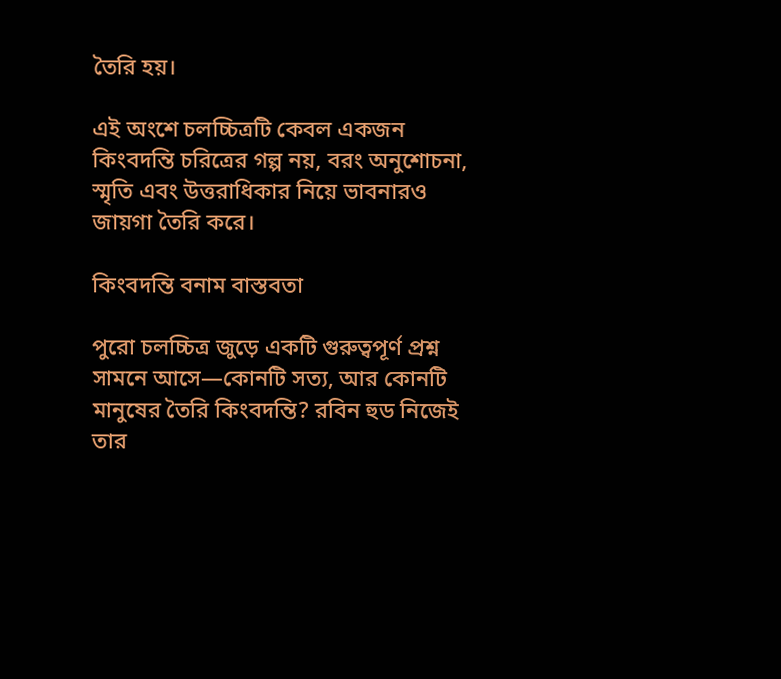তৈরি হয়।

এই অংশে চলচ্চিত্রটি কেবল একজন কিংবদন্তি চরিত্রের গল্প নয়, বরং অনুশোচনা, স্মৃতি এবং উত্তরাধিকার নিয়ে ভাবনারও জায়গা তৈরি করে।

কিংবদন্তি বনাম বাস্তবতা

পুরো চলচ্চিত্র জুড়ে একটি গুরুত্বপূর্ণ প্রশ্ন সামনে আসে—কোনটি সত্য, আর কোনটি মানুষের তৈরি কিংবদন্তি? রবিন হুড নিজেই তার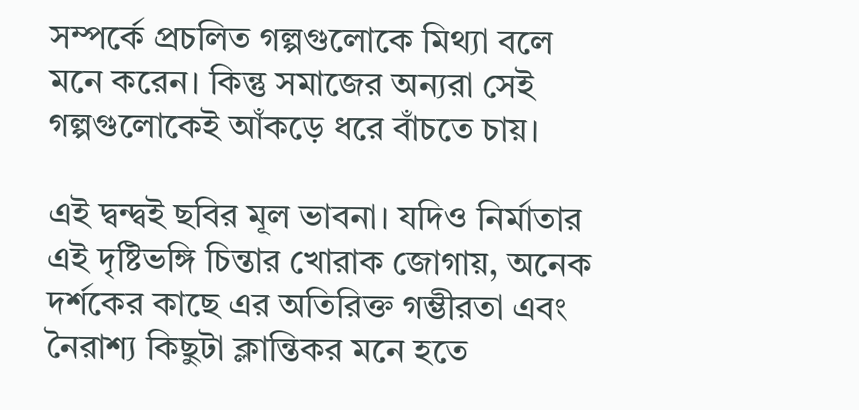সম্পর্কে প্রচলিত গল্পগুলোকে মিথ্যা বলে মনে করেন। কিন্তু সমাজের অন্যরা সেই গল্পগুলোকেই আঁকড়ে ধরে বাঁচতে চায়।

এই দ্বন্দ্বই ছবির মূল ভাবনা। যদিও নির্মাতার এই দৃষ্টিভঙ্গি চিন্তার খোরাক জোগায়, অনেক দর্শকের কাছে এর অতিরিক্ত গম্ভীরতা এবং নৈরাশ্য কিছুটা ক্লান্তিকর মনে হতে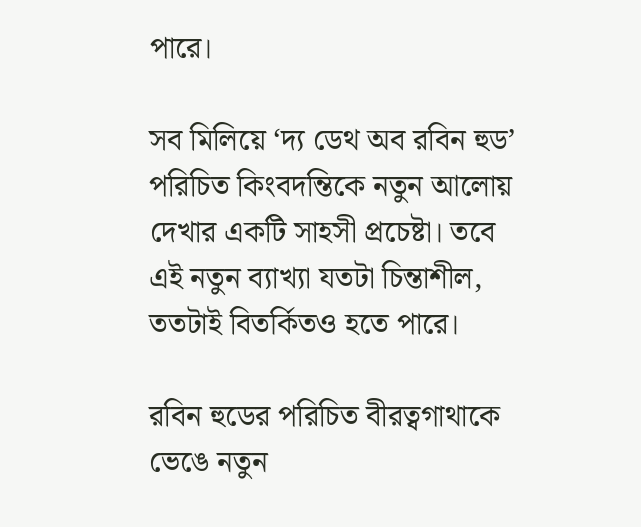পারে।

সব মিলিয়ে ‘দ্য ডেথ অব রবিন হুড’ পরিচিত কিংবদন্তিকে নতুন আলোয় দেখার একটি সাহসী প্রচেষ্টা। তবে এই নতুন ব্যাখ্যা যতটা চিন্তাশীল, ততটাই বিতর্কিতও হতে পারে।

রবিন হুডের পরিচিত বীরত্বগাথাকে ভেঙে নতুন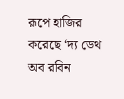রূপে হাজির করেছে ‘দ্য ডেথ অব রবিন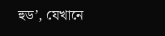হুড’, যেখানে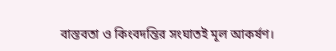বাস্তবতা ও কিংবদন্তির সংঘাতই মূল আকর্ষণ।